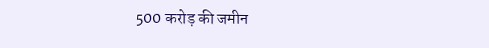500 करोड़ की जमीन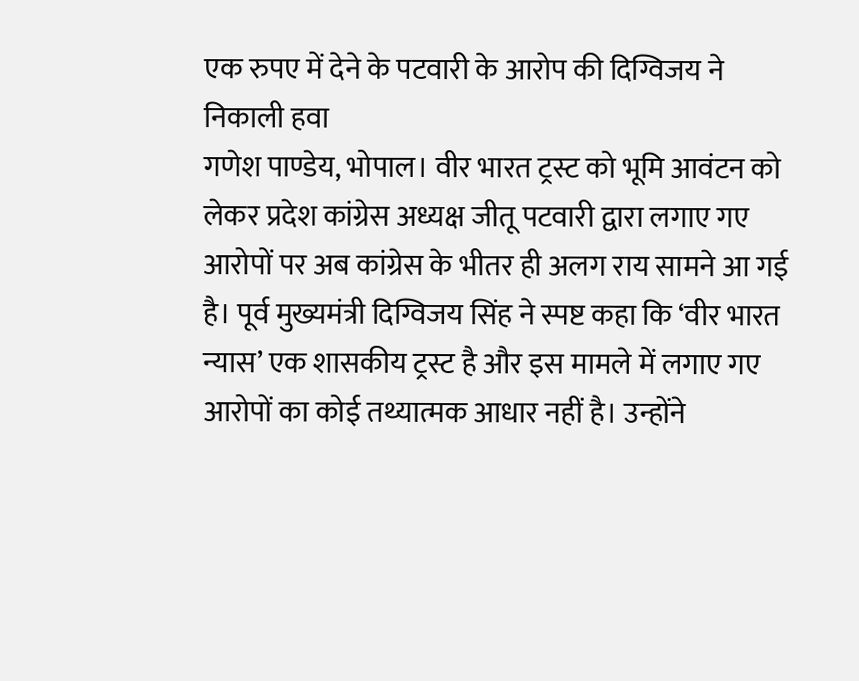एक रुपए में देने के पटवारी के आरोप की दिग्विजय ने निकाली हवा
गणेश पाण्डेय, भोपाल। वीर भारत ट्रस्ट को भूमि आवंटन को लेकर प्रदेश कांग्रेस अध्यक्ष जीतू पटवारी द्वारा लगाए गए आरोपों पर अब कांग्रेस के भीतर ही अलग राय सामने आ गई है। पूर्व मुख्यमंत्री दिग्विजय सिंह ने स्पष्ट कहा कि ‘वीर भारत न्यास’ एक शासकीय ट्रस्ट है और इस मामले में लगाए गए आरोपों का कोई तथ्यात्मक आधार नहीं है। उन्होंने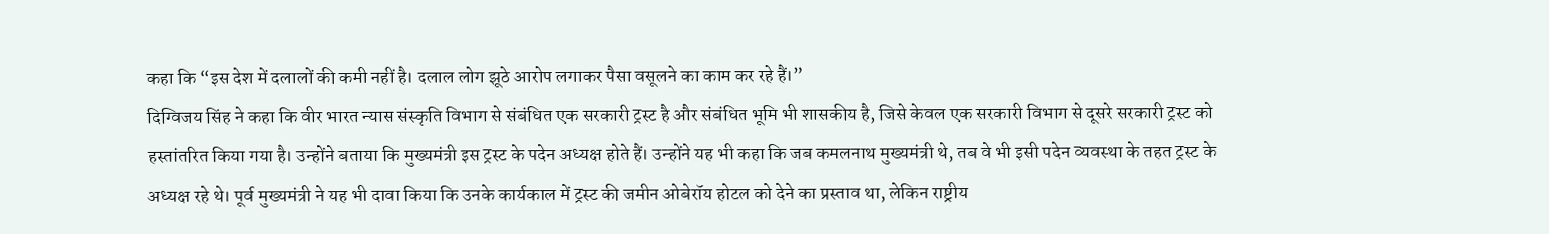कहा कि “इस देश में दलालों की कमी नहीं है। दलाल लोग झूठे आरोप लगाकर पैसा वसूलने का काम कर रहे हैं।”
दिग्विजय सिंह ने कहा कि वीर भारत न्यास संस्कृति विभाग से संबंधित एक सरकारी ट्रस्ट है और संबंधित भूमि भी शासकीय है, जिसे केवल एक सरकारी विभाग से दूसरे सरकारी ट्रस्ट को हस्तांतरित किया गया है। उन्होंने बताया कि मुख्यमंत्री इस ट्रस्ट के पदेन अध्यक्ष होते हैं। उन्होंने यह भी कहा कि जब कमलनाथ मुख्यमंत्री थे, तब वे भी इसी पदेन व्यवस्था के तहत ट्रस्ट के अध्यक्ष रहे थे। पूर्व मुख्यमंत्री ने यह भी दावा किया कि उनके कार्यकाल में ट्रस्ट की जमीन ओबेरॉय होटल को देने का प्रस्ताव था, लेकिन राष्ट्रीय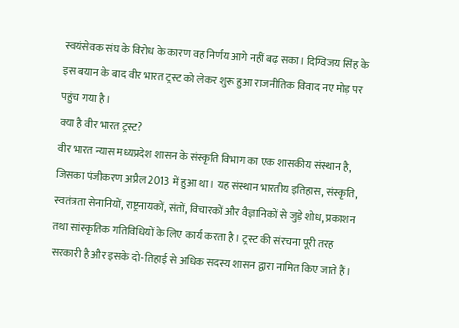स्वयंसेवक संघ के विरोध के कारण वह निर्णय आगे नहीं बढ़ सका। दिग्विजय सिंह के इस बयान के बाद वीर भारत ट्रस्ट को लेकर शुरू हुआ राजनीतिक विवाद नए मोड़ पर पहुंच गया है।
क्या है वीर भारत ट्रस्ट?
वीर भारत न्यास मध्यप्रदेश शासन के संस्कृति विभाग का एक शासकीय संस्थान है, जिसका पंजीकरण अप्रैल 2013 में हुआ था। यह संस्थान भारतीय इतिहास, संस्कृति, स्वतंत्रता सेनानियों, राष्ट्रनायकों, संतों, विचारकों और वैज्ञानिकों से जुड़े शोध, प्रकाशन तथा सांस्कृतिक गतिविधियों के लिए कार्य करता है। ट्रस्ट की संरचना पूरी तरह सरकारी है और इसके दो-तिहाई से अधिक सदस्य शासन द्वारा नामित किए जाते हैं।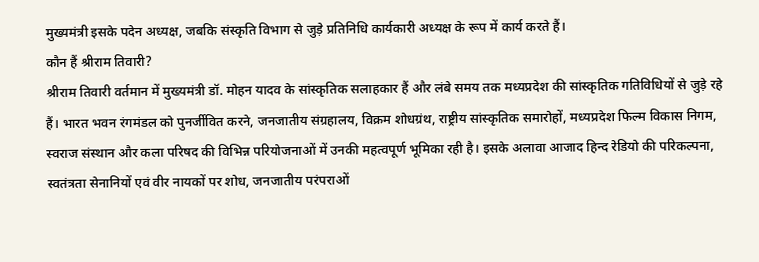मुख्यमंत्री इसके पदेन अध्यक्ष, जबकि संस्कृति विभाग से जुड़े प्रतिनिधि कार्यकारी अध्यक्ष के रूप में कार्य करते हैं।
कौन हैं श्रीराम तिवारी?
श्रीराम तिवारी वर्तमान में मुख्यमंत्री डॉ. मोहन यादव के सांस्कृतिक सलाहकार हैं और लंबे समय तक मध्यप्रदेश की सांस्कृतिक गतिविधियों से जुड़े रहे हैं। भारत भवन रंगमंडल को पुनर्जीवित करने, जनजातीय संग्रहालय, विक्रम शोधग्रंथ, राष्ट्रीय सांस्कृतिक समारोहों, मध्यप्रदेश फिल्म विकास निगम, स्वराज संस्थान और कला परिषद की विभिन्न परियोजनाओं में उनकी महत्वपूर्ण भूमिका रही है। इसके अलावा आजाद हिन्द रेडियो की परिकल्पना, स्वतंत्रता सेनानियों एवं वीर नायकों पर शोध, जनजातीय परंपराओं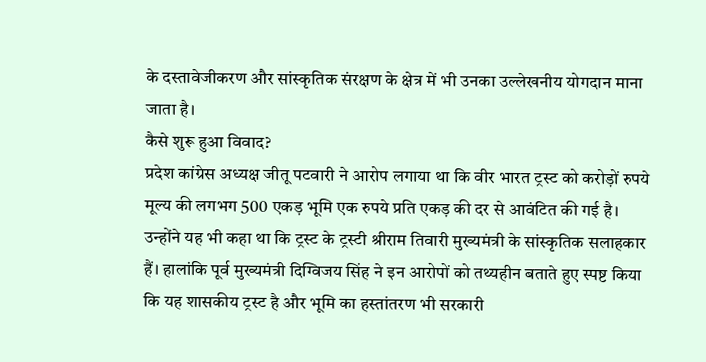के दस्तावेजीकरण और सांस्कृतिक संरक्षण के क्षेत्र में भी उनका उल्लेखनीय योगदान माना जाता है।
कैसे शुरू हुआ विवाद?
प्रदेश कांग्रेस अध्यक्ष जीतू पटवारी ने आरोप लगाया था कि वीर भारत ट्रस्ट को करोड़ों रुपये मूल्य की लगभग 500 एकड़ भूमि एक रुपये प्रति एकड़ की दर से आवंटित की गई है। उन्होंने यह भी कहा था कि ट्रस्ट के ट्रस्टी श्रीराम तिवारी मुख्यमंत्री के सांस्कृतिक सलाहकार हैं। हालांकि पूर्व मुख्यमंत्री दिग्विजय सिंह ने इन आरोपों को तथ्यहीन बताते हुए स्पष्ट किया कि यह शासकीय ट्रस्ट है और भूमि का हस्तांतरण भी सरकारी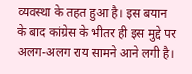व्यवस्था के तहत हुआ है। इस बयान के बाद कांग्रेस के भीतर ही इस मुद्दे पर अलग-अलग राय सामने आने लगी है।